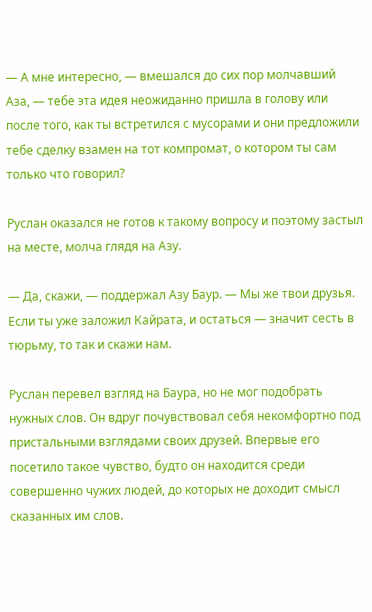— А мне интересно, — вмешался до сих пор молчавший Аза, — тебе эта идея неожиданно пришла в голову или после того, как ты встретился с мусорами и они предложили тебе сделку взамен на тот компромат, о котором ты сам только что говорил?

Руслан оказался не готов к такому вопросу и поэтому застыл на месте, молча глядя на Азу.

— Да, скажи, — поддержал Азу Баур. — Мы же твои друзья. Если ты уже заложил Кайрата, и остаться — значит сесть в тюрьму, то так и скажи нам.

Руслан перевел взгляд на Баура, но не мог подобрать нужных слов. Он вдруг почувствовал себя некомфортно под пристальными взглядами своих друзей. Впервые его посетило такое чувство, будто он находится среди совершенно чужих людей, до которых не доходит смысл сказанных им слов.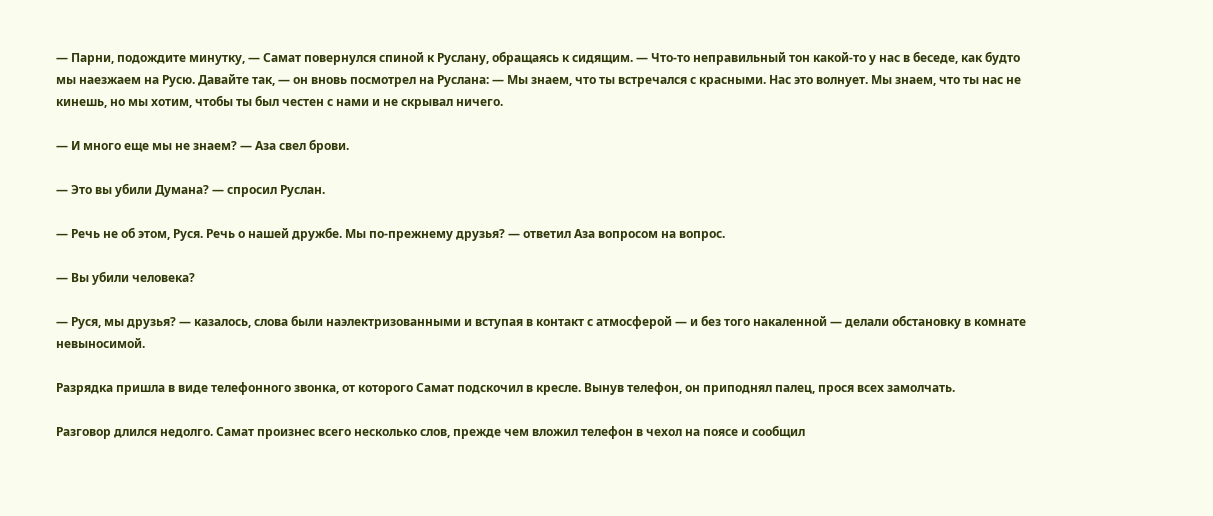— Парни, подождите минутку, — Самат повернулся спиной к Руслану, обращаясь к сидящим. — Что-то неправильный тон какой-то у нас в беседе, как будто мы наезжаем на Русю. Давайте так, — он вновь посмотрел на Руслана: — Мы знаем, что ты встречался с красными. Нас это волнует. Мы знаем, что ты нас не кинешь, но мы хотим, чтобы ты был честен с нами и не скрывал ничего.

— И много еще мы не знаем? — Аза свел брови.

— Это вы убили Думана? — спросил Руслан.

— Речь не об этом, Руся. Речь о нашей дружбе. Мы по-прежнему друзья? — ответил Аза вопросом на вопрос.

— Вы убили человека?

— Руся, мы друзья? — казалось, слова были наэлектризованными и вступая в контакт с атмосферой — и без того накаленной — делали обстановку в комнате невыносимой.

Разрядка пришла в виде телефонного звонка, от которого Самат подскочил в кресле. Вынув телефон, он приподнял палец, прося всех замолчать.

Разговор длился недолго. Самат произнес всего несколько слов, прежде чем вложил телефон в чехол на поясе и сообщил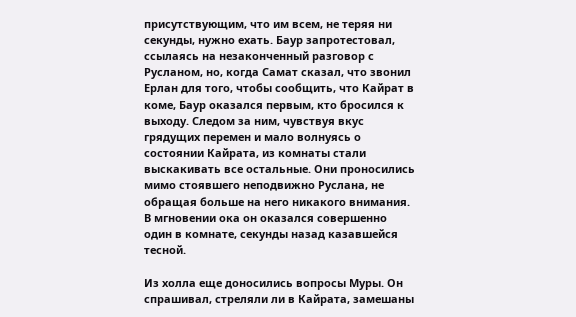присутствующим, что им всем, не теряя ни секунды, нужно ехать. Баур запротестовал, ссылаясь на незаконченный разговор с Русланом, но, когда Самат сказал, что звонил Ерлан для того, чтобы сообщить, что Кайрат в коме, Баур оказался первым, кто бросился к выходу. Следом за ним, чувствуя вкус грядущих перемен и мало волнуясь о состоянии Кайрата, из комнаты стали выскакивать все остальные. Они проносились мимо стоявшего неподвижно Руслана, не обращая больше на него никакого внимания. В мгновении ока он оказался совершенно один в комнате, секунды назад казавшейся тесной.

Из холла еще доносились вопросы Муры. Он спрашивал, стреляли ли в Кайрата, замешаны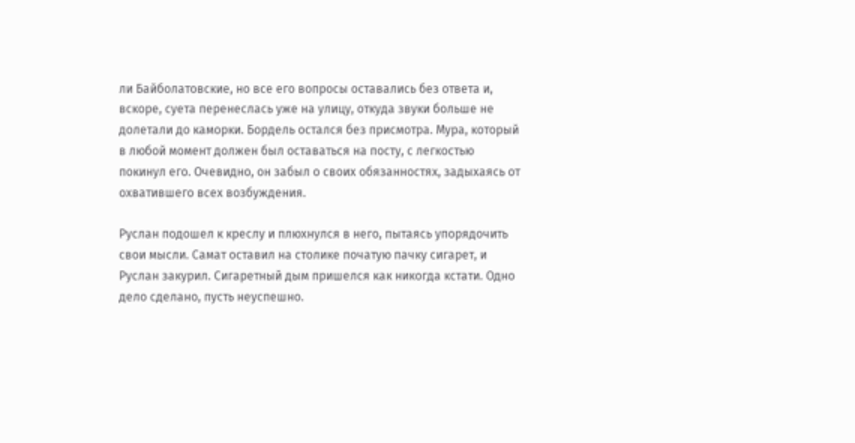ли Байболатовские, но все его вопросы оставались без ответа и, вскоре, суета перенеслась уже на улицу, откуда звуки больше не долетали до каморки. Бордель остался без присмотра. Мура, который в любой момент должен был оставаться на посту, с легкостью покинул его. Очевидно, он забыл о своих обязанностях, задыхаясь от охватившего всех возбуждения.

Руслан подошел к креслу и плюхнулся в него, пытаясь упорядочить свои мысли. Самат оставил на столике початую пачку сигарет, и Руслан закурил. Сигаретный дым пришелся как никогда кстати. Одно дело сделано, пусть неуспешно.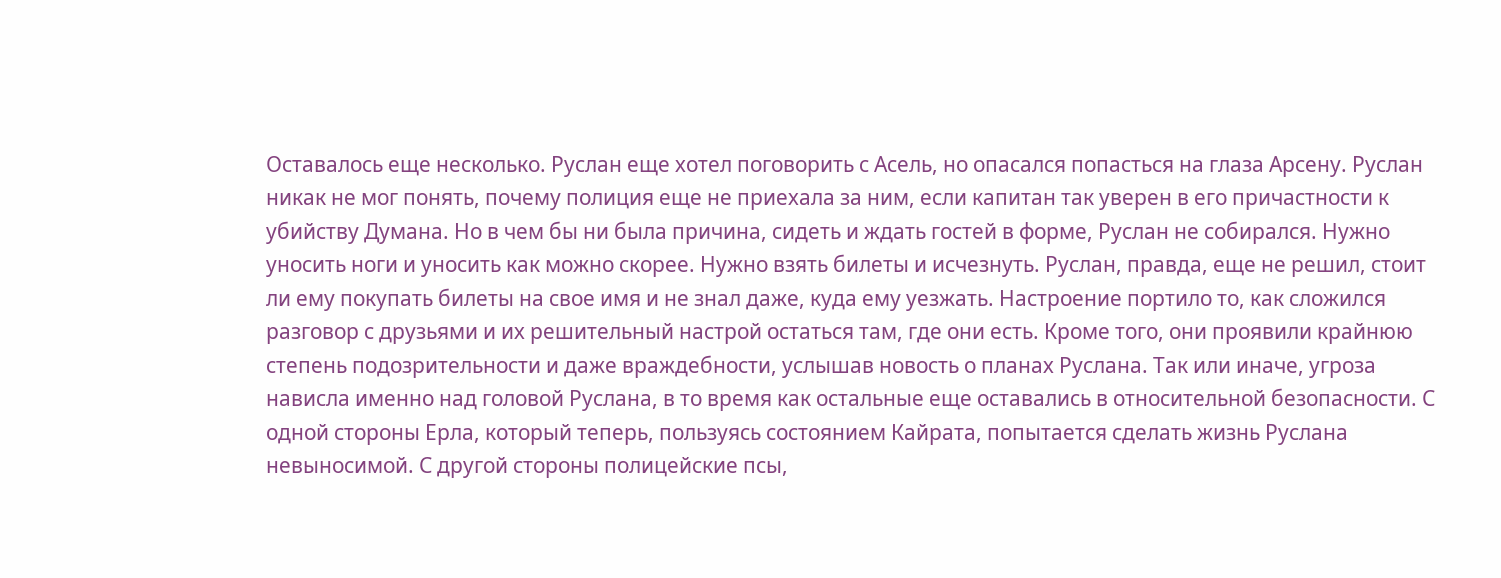Оставалось еще несколько. Руслан еще хотел поговорить с Асель, но опасался попасться на глаза Арсену. Руслан никак не мог понять, почему полиция еще не приехала за ним, если капитан так уверен в его причастности к убийству Думана. Но в чем бы ни была причина, сидеть и ждать гостей в форме, Руслан не собирался. Нужно уносить ноги и уносить как можно скорее. Нужно взять билеты и исчезнуть. Руслан, правда, еще не решил, стоит ли ему покупать билеты на свое имя и не знал даже, куда ему уезжать. Настроение портило то, как сложился разговор с друзьями и их решительный настрой остаться там, где они есть. Кроме того, они проявили крайнюю степень подозрительности и даже враждебности, услышав новость о планах Руслана. Так или иначе, угроза нависла именно над головой Руслана, в то время как остальные еще оставались в относительной безопасности. С одной стороны Ерла, который теперь, пользуясь состоянием Кайрата, попытается сделать жизнь Руслана невыносимой. С другой стороны полицейские псы,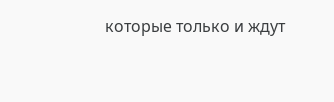которые только и ждут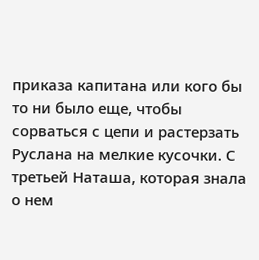приказа капитана или кого бы то ни было еще, чтобы сорваться с цепи и растерзать Руслана на мелкие кусочки. С третьей Наташа, которая знала о нем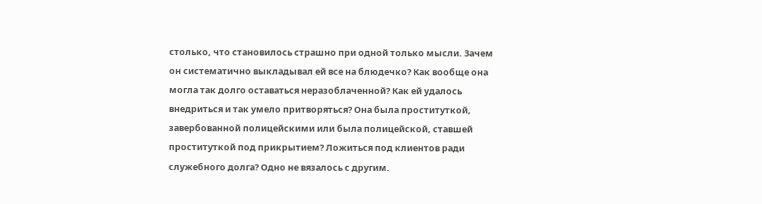столько, что становилось страшно при одной только мысли. Зачем он систематично выкладывал ей все на блюдечко? Как вообще она могла так долго оставаться неразоблаченной? Как ей удалось внедриться и так умело притворяться? Она была проституткой, завербованной полицейскими или была полицейской, ставшей проституткой под прикрытием? Ложиться под клиентов ради служебного долга? Одно не вязалось с другим.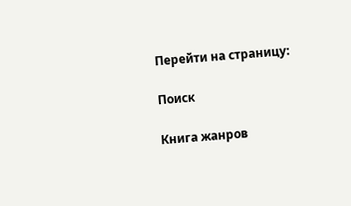Перейти на страницу:

Поиск

Книга жанров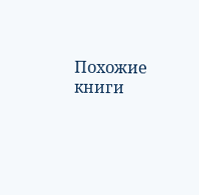Похожие книги